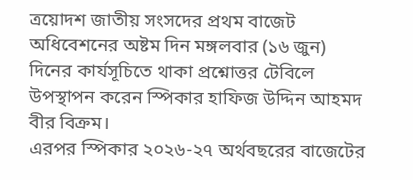ত্রয়োদশ জাতীয় সংসদের প্রথম বাজেট অধিবেশনের অষ্টম দিন মঙ্গলবার (১৬ জুন) দিনের কার্যসূচিতে থাকা প্রশ্নোত্তর টেবিলে উপস্থাপন করেন স্পিকার হাফিজ উদ্দিন আহমদ বীর বিক্রম।
এরপর স্পিকার ২০২৬-২৭ অর্থবছরের বাজেটের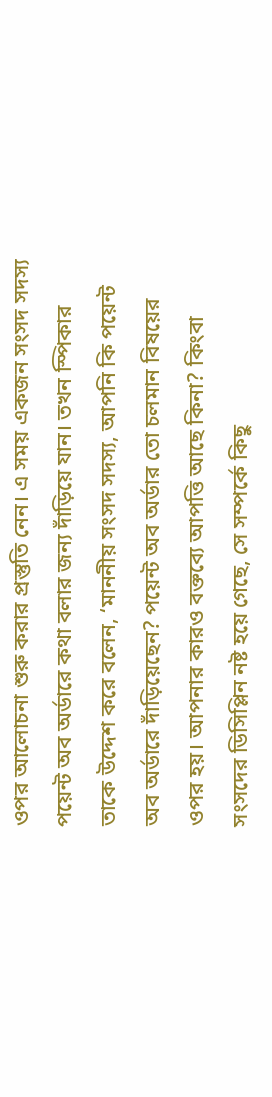ওপর আলোচনা শুরু করার প্রস্তুতি নেন। এ সময় একজন সংসদ সদস্য পয়েন্ট অব অর্ডারে কথা বলার জন্য দাঁড়িয়ে যান। তখন স্পিকার তাকে উদ্দেশ করে বলেন, ‘মাননীয় সংসদ সদস্য, আপনি কি পয়েন্ট অব অর্ডারে দাঁড়িয়েছেন? পয়েন্ট অব অর্ডার তো চলমান বিষয়ের ওপর হয়। আপনার কারও বক্তব্যে আপত্তি আছে কিনা? কিংবা সংসদের ডিসিপ্লিন নষ্ট হয়ে গেছে, সে সম্পর্কে কিছু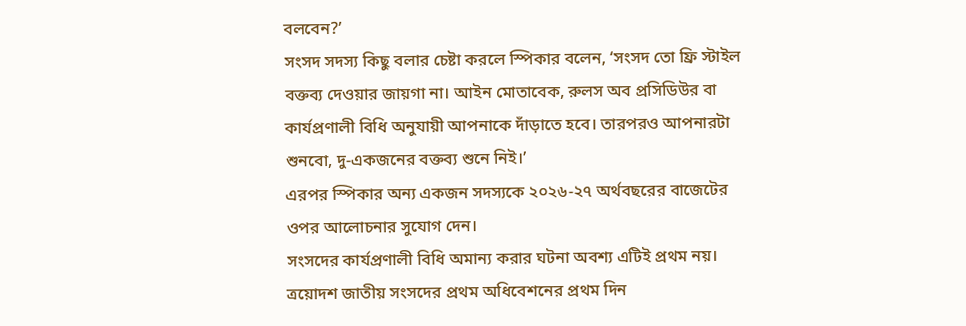বলবেন?’
সংসদ সদস্য কিছু বলার চেষ্টা করলে স্পিকার বলেন, ‘সংসদ তো ফ্রি স্টাইল বক্তব্য দেওয়ার জায়গা না। আইন মোতাবেক, রুলস অব প্রসিডিউর বা কার্যপ্রণালী বিধি অনুযায়ী আপনাকে দাঁড়াতে হবে। তারপরও আপনারটা শুনবো, দু-একজনের বক্তব্য শুনে নিই।’
এরপর স্পিকার অন্য একজন সদস্যকে ২০২৬-২৭ অর্থবছরের বাজেটের ওপর আলোচনার সুযোগ দেন।
সংসদের কার্যপ্রণালী বিধি অমান্য করার ঘটনা অবশ্য এটিই প্রথম নয়। ত্রয়োদশ জাতীয় সংসদের প্রথম অধিবেশনের প্রথম দিন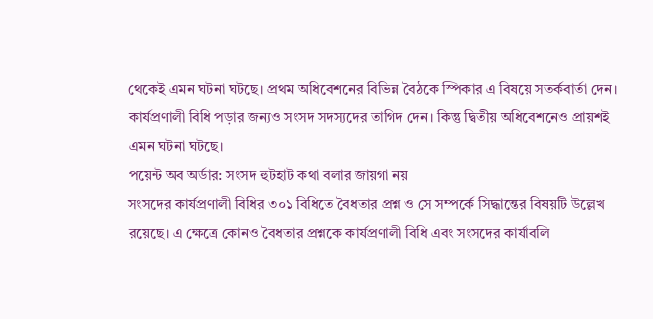থেকেই এমন ঘটনা ঘটছে। প্রথম অধিবেশনের বিভিন্ন বৈঠকে স্পিকার এ বিষয়ে সতর্কবার্তা দেন। কার্যপ্রণালী বিধি পড়ার জন্যও সংসদ সদস্যদের তাগিদ দেন। কিন্তু দ্বিতীয় অধিবেশনেও প্রায়শই এমন ঘটনা ঘটছে।
পয়েন্ট অব অর্ডার: সংসদ হুটহাট কথা বলার জায়গা নয়
সংসদের কার্যপ্রণালী বিধির ৩০১ বিধিতে বৈধতার প্রশ্ন ও সে সম্পর্কে সিদ্ধান্তের বিষয়টি উল্লেখ রয়েছে। এ ক্ষেত্রে কোনও বৈধতার প্রশ্নকে কার্যপ্রণালী বিধি এবং সংসদের কার্যাবলি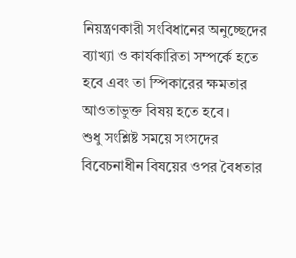নিয়ন্ত্রণকারী সংবিধানের অনুচ্ছেদের ব্যাখ্যা ও কার্যকারিতা সম্পর্কে হতে হবে এবং তা স্পিকারের ক্ষমতার আওতাভুক্ত বিষয় হতে হবে।
শুধু সংশ্লিষ্ট সময়ে সংসদের বিবেচনাধীন বিষয়ের ওপর বৈধতার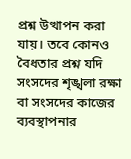প্রশ্ন উত্থাপন করা যায়। তবে কোনও বৈধতার প্রশ্ন যদি সংসদের শৃঙ্খলা রক্ষা বা সংসদের কাজের ব্যবস্থাপনার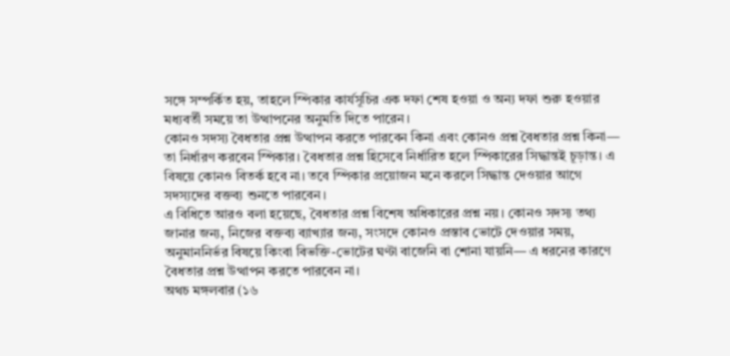সঙ্গে সম্পর্কিত হয়, তাহলে স্পিকার কার্যসূচির এক দফা শেষ হওয়া ও অন্য দফা শুরু হওয়ার মধ্যবর্তী সময়ে তা উত্থাপনের অনুমতি দিতে পারেন।
কোনও সদস্য বৈধতার প্রশ্ন উত্থাপন করতে পারবেন কিনা এবং কোনও প্রশ্ন বৈধতার প্রশ্ন কিনা— তা নির্ধারণ করবেন স্পিকার। বৈধতার প্রশ্ন হিসেবে নির্ধারিত হলে স্পিকারের সিদ্ধান্তই চূড়ান্ত। এ বিষয়ে কোনও বিতর্ক হবে না। তবে স্পিকার প্রয়োজন মনে করলে সিদ্ধান্ত দেওয়ার আগে সদস্যদের বক্তব্য শুনতে পারবেন।
এ বিধিতে আরও বলা হয়েছে, বৈধতার প্রশ্ন বিশেষ অধিকারের প্রশ্ন নয়। কোনও সদস্য তথ্য জানার জন্য, নিজের বক্তব্য ব্যাখ্যার জন্য, সংসদে কোনও প্রস্তাব ভোটে দেওয়ার সময়, অনুমাননির্ভর বিষয়ে কিংবা বিভক্তি-ভোটের ঘণ্টা বাজেনি বা শোনা যায়নি— এ ধরনের কারণে বৈধতার প্রশ্ন উত্থাপন করতে পারবেন না।
অথচ মঙ্গলবার (১৬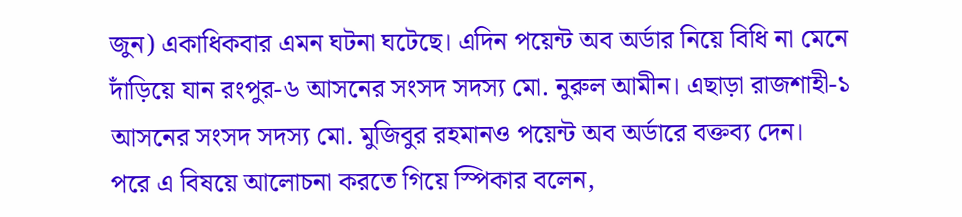জুন) একাধিকবার এমন ঘটনা ঘটেছে। এদিন পয়েন্ট অব অর্ডার নিয়ে বিধি না মেনে দাঁড়িয়ে যান রংপুর-৬ আসনের সংসদ সদস্য মো. নুরুল আমীন। এছাড়া রাজশাহী-১ আসনের সংসদ সদস্য মো. মুজিবুর রহমানও পয়েন্ট অব অর্ডারে বক্তব্য দেন।
পরে এ বিষয়ে আলোচনা করতে গিয়ে স্পিকার বলেন,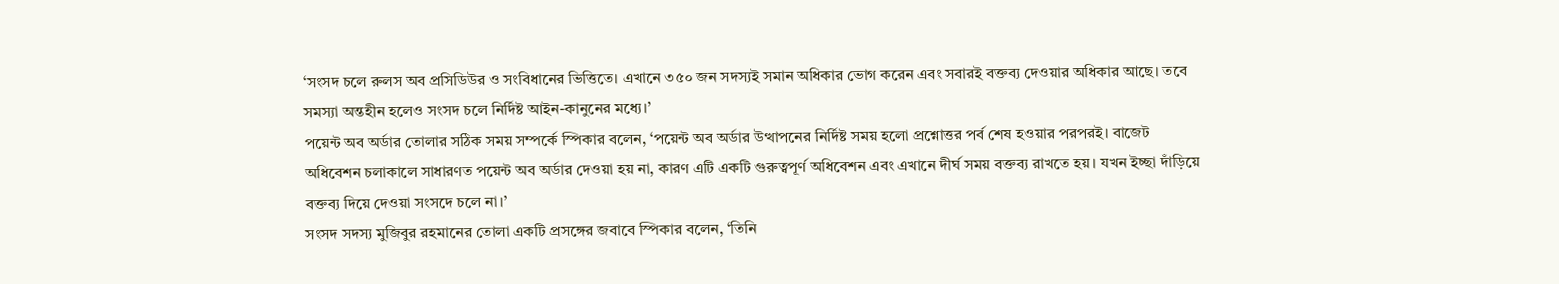‘সংসদ চলে রুলস অব প্রসিডিউর ও সংবিধানের ভিত্তিতে। এখানে ৩৫০ জন সদস্যই সমান অধিকার ভোগ করেন এবং সবারই বক্তব্য দেওয়ার অধিকার আছে। তবে সমস্যা অন্তহীন হলেও সংসদ চলে নির্দিষ্ট আইন-কানুনের মধ্যে।’
পয়েন্ট অব অর্ডার তোলার সঠিক সময় সম্পর্কে স্পিকার বলেন, ‘পয়েন্ট অব অর্ডার উত্থাপনের নির্দিষ্ট সময় হলো প্রশ্নোত্তর পর্ব শেষ হওয়ার পরপরই। বাজেট অধিবেশন চলাকালে সাধারণত পয়েন্ট অব অর্ডার দেওয়া হয় না, কারণ এটি একটি গুরুত্বপূর্ণ অধিবেশন এবং এখানে দীর্ঘ সময় বক্তব্য রাখতে হয়। যখন ইচ্ছা দাঁড়িয়ে বক্তব্য দিয়ে দেওয়া সংসদে চলে না।’
সংসদ সদস্য মুজিবুর রহমানের তোলা একটি প্রসঙ্গের জবাবে স্পিকার বলেন, ‘তিনি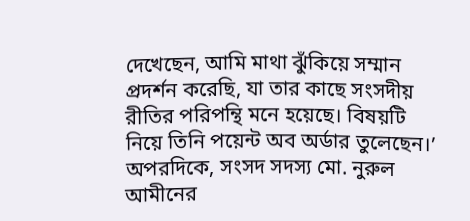দেখেছেন, আমি মাথা ঝুঁকিয়ে সম্মান প্রদর্শন করেছি, যা তার কাছে সংসদীয় রীতির পরিপন্থি মনে হয়েছে। বিষয়টি নিয়ে তিনি পয়েন্ট অব অর্ডার তুলেছেন।’
অপরদিকে, সংসদ সদস্য মো. নুরুল আমীনের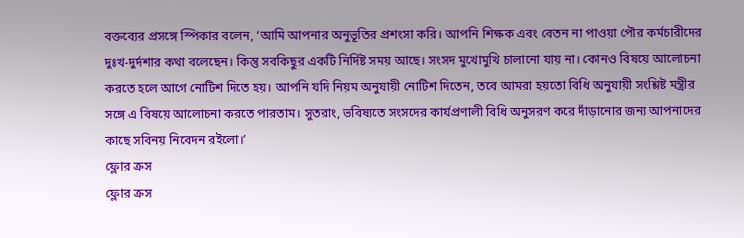বক্তব্যের প্রসঙ্গে স্পিকার বলেন, ‘আমি আপনার অনুভূতির প্রশংসা করি। আপনি শিক্ষক এবং বেতন না পাওয়া পৌর কর্মচারীদের দুঃখ-দুর্দশার কথা বলেছেন। কিন্তু সবকিছুর একটি নির্দিষ্ট সময় আছে। সংসদ মুখোমুখি চালানো যায় না। কোনও বিষয়ে আলোচনা করতে হলে আগে নোটিশ দিতে হয়। আপনি যদি নিয়ম অনুযায়ী নোটিশ দিতেন, তবে আমরা হয়তো বিধি অনুযায়ী সংশ্লিষ্ট মন্ত্রীর সঙ্গে এ বিষয়ে আলোচনা করতে পারতাম। সুতরাং, ভবিষ্যতে সংসদের কার্যপ্রণালী বিধি অনুসরণ করে দাঁড়ানোর জন্য আপনাদের কাছে সবিনয় নিবেদন রইলো।’
ফ্লোর ক্রস
ফ্লোর ক্রস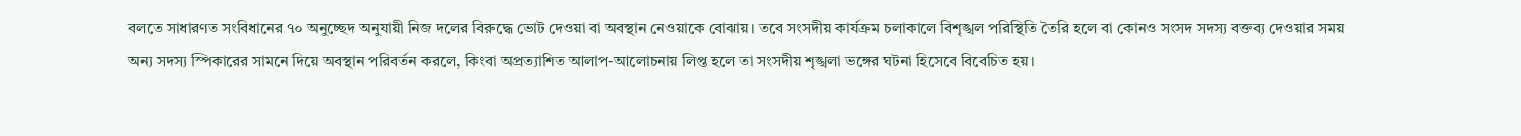বলতে সাধারণত সংবিধানের ৭০ অনুচ্ছেদ অনুযায়ী নিজ দলের বিরুদ্ধে ভোট দেওয়া বা অবস্থান নেওয়াকে বোঝায়। তবে সংসদীয় কার্যক্রম চলাকালে বিশৃঙ্খল পরিস্থিতি তৈরি হলে বা কোনও সংসদ সদস্য বক্তব্য দেওয়ার সময় অন্য সদস্য স্পিকারের সামনে দিয়ে অবস্থান পরিবর্তন করলে, কিংবা অপ্রত্যাশিত আলাপ-আলোচনায় লিপ্ত হলে তা সংসদীয় শৃঙ্খলা ভঙ্গের ঘটনা হিসেবে বিবেচিত হয়।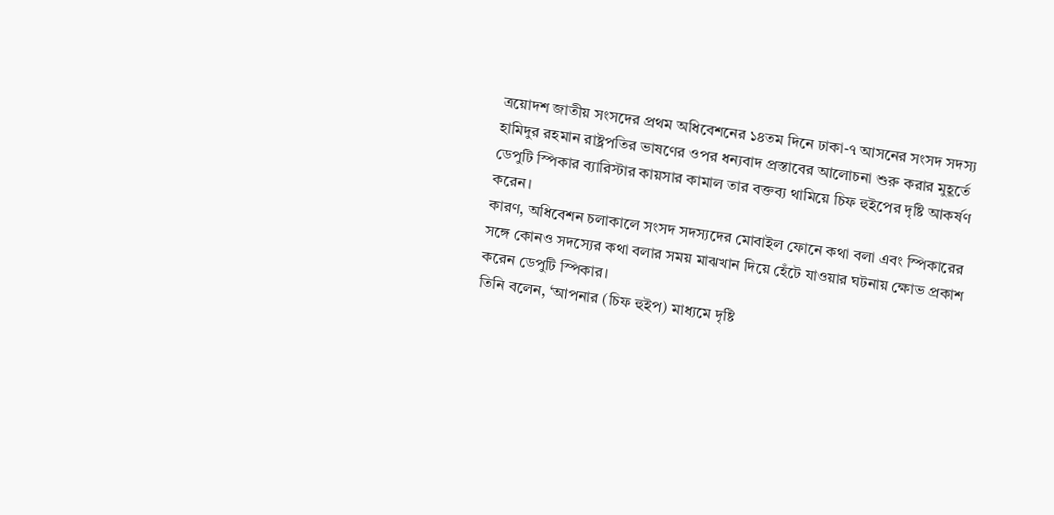ত্রয়োদশ জাতীয় সংসদের প্রথম অধিবেশনের ১৪তম দিনে ঢাকা-৭ আসনের সংসদ সদস্য হামিদুর রহমান রাষ্ট্রপতির ভাষণের ওপর ধন্যবাদ প্রস্তাবের আলোচনা শুরু করার মুহূর্তে ডেপুটি স্পিকার ব্যারিস্টার কায়সার কামাল তার বক্তব্য থামিয়ে চিফ হুইপের দৃষ্টি আকর্ষণ করেন।
কারণ, অধিবেশন চলাকালে সংসদ সদস্যদের মোবাইল ফোনে কথা বলা এবং স্পিকারের সঙ্গে কোনও সদস্যের কথা বলার সময় মাঝখান দিয়ে হেঁটে যাওয়ার ঘটনায় ক্ষোভ প্রকাশ করেন ডেপুটি স্পিকার।
তিনি বলেন, ‘আপনার (চিফ হুইপ) মাধ্যমে দৃষ্টি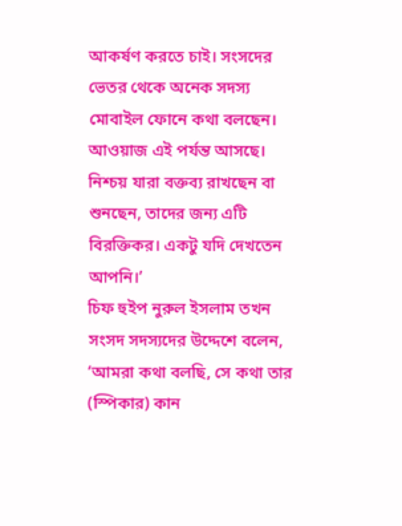আকর্ষণ করতে চাই। সংসদের ভেতর থেকে অনেক সদস্য মোবাইল ফোনে কথা বলছেন। আওয়াজ এই পর্যন্ত আসছে। নিশ্চয় যারা বক্তব্য রাখছেন বা শুনছেন, তাদের জন্য এটি বিরক্তিকর। একটু যদি দেখতেন আপনি।’
চিফ হুইপ নুরুল ইসলাম তখন সংসদ সদস্যদের উদ্দেশে বলেন, ‘আমরা কথা বলছি, সে কথা তার (স্পিকার) কান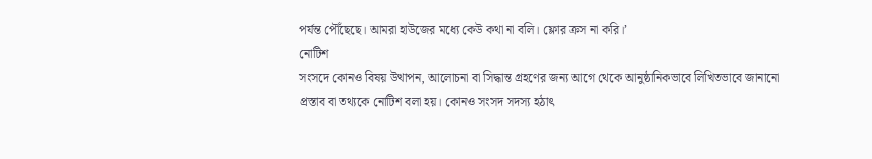পর্যন্ত পৌঁছেছে। আমরা হাউজের মধ্যে কেউ কথা না বলি। ফ্লোর ক্রস না করি।’
নোটিশ
সংসদে কোনও বিষয় উত্থাপন, আলোচনা বা সিদ্ধান্ত গ্রহণের জন্য আগে থেকে আনুষ্ঠানিকভাবে লিখিতভাবে জানানো প্রস্তাব বা তথ্যকে নোটিশ বলা হয়। কোনও সংসদ সদস্য হঠাৎ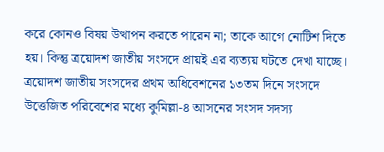করে কোনও বিষয় উত্থাপন করতে পারেন না; তাকে আগে নোটিশ দিতে হয়। কিন্তু ত্রয়োদশ জাতীয় সংসদে প্রায়ই এর ব্যত্যয় ঘটতে দেখা যাচ্ছে।
ত্রয়োদশ জাতীয় সংসদের প্রথম অধিবেশনের ১৩তম দিনে সংসদে উত্তেজিত পরিবেশের মধ্যে কুমিল্লা-৪ আসনের সংসদ সদস্য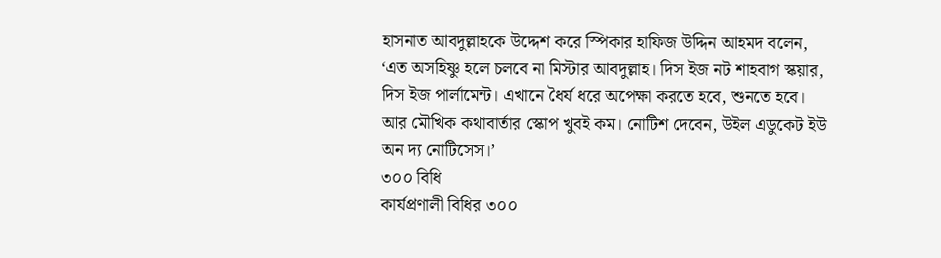হাসনাত আবদুল্লাহকে উদ্দেশ করে স্পিকার হাফিজ উদ্দিন আহমদ বলেন, ‘এত অসহিষ্ণু হলে চলবে না মিস্টার আবদুল্লাহ। দিস ইজ নট শাহবাগ স্কয়ার, দিস ইজ পার্লামেন্ট। এখানে ধৈর্য ধরে অপেক্ষা করতে হবে, শুনতে হবে। আর মৌখিক কথাবার্তার স্কোপ খুবই কম। নোটিশ দেবেন, উইল এডুকেট ইউ অন দ্য নোটিসেস।’
৩০০ বিধি
কার্যপ্রণালী বিধির ৩০০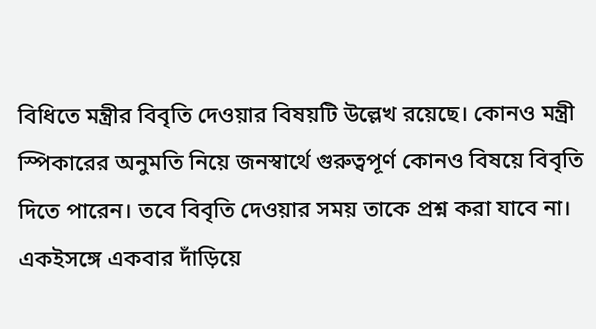বিধিতে মন্ত্রীর বিবৃতি দেওয়ার বিষয়টি উল্লেখ রয়েছে। কোনও মন্ত্রী স্পিকারের অনুমতি নিয়ে জনস্বার্থে গুরুত্বপূর্ণ কোনও বিষয়ে বিবৃতি দিতে পারেন। তবে বিবৃতি দেওয়ার সময় তাকে প্রশ্ন করা যাবে না। একইসঙ্গে একবার দাঁড়িয়ে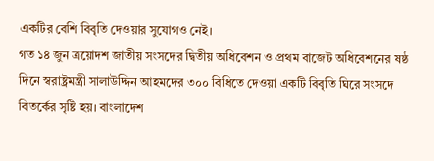একটির বেশি বিবৃতি দেওয়ার সুযোগও নেই।
গত ১৪ জুন ত্রয়োদশ জাতীয় সংসদের দ্বিতীয় অধিবেশন ও প্রথম বাজেট অধিবেশনের ষষ্ঠ দিনে স্বরাষ্ট্রমন্ত্রী সালাউদ্দিন আহমদের ৩০০ বিধিতে দেওয়া একটি বিবৃতি ঘিরে সংসদে বিতর্কের সৃষ্টি হয়। বাংলাদেশ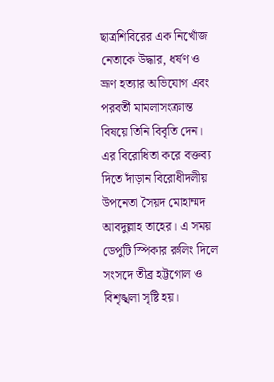ছাত্রশিবিরের এক নিখোঁজ নেতাকে উদ্ধার, ধর্ষণ ও ভ্রূণ হত্যার অভিযোগ এবং পরবর্তী মামলাসংক্রান্ত বিষয়ে তিনি বিবৃতি দেন।
এর বিরোধিতা করে বক্তব্য দিতে দাঁড়ান বিরোধীদলীয় উপনেতা সৈয়দ মোহাম্মদ আবদুল্লাহ তাহের। এ সময় ডেপুটি স্পিকার রুলিং দিলে সংসদে তীব্র হট্টগোল ও বিশৃঙ্খলা সৃষ্টি হয়।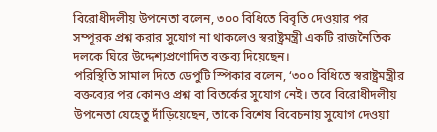বিরোধীদলীয় উপনেতা বলেন, ৩০০ বিধিতে বিবৃতি দেওয়ার পর সম্পূরক প্রশ্ন করার সুযোগ না থাকলেও স্বরাষ্ট্রমন্ত্রী একটি রাজনৈতিক দলকে ঘিরে উদ্দেশ্যপ্রণোদিত বক্তব্য দিয়েছেন।
পরিস্থিতি সামাল দিতে ডেপুটি স্পিকার বলেন, ‘৩০০ বিধিতে স্বরাষ্ট্রমন্ত্রীর বক্তব্যের পর কোনও প্রশ্ন বা বিতর্কের সুযোগ নেই। তবে বিরোধীদলীয় উপনেতা যেহেতু দাঁড়িয়েছেন, তাকে বিশেষ বিবেচনায় সুযোগ দেওয়া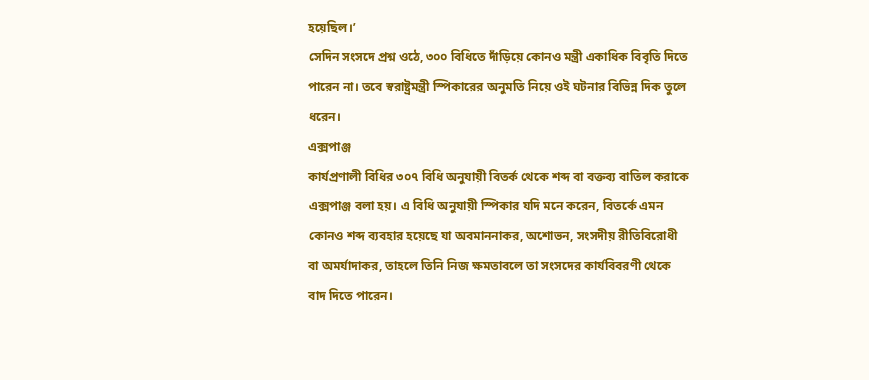হয়েছিল।’
সেদিন সংসদে প্রশ্ন ওঠে, ৩০০ বিধিতে দাঁড়িয়ে কোনও মন্ত্রী একাধিক বিবৃতি দিতে পারেন না। তবে স্বরাষ্ট্রমন্ত্রী স্পিকারের অনুমতি নিয়ে ওই ঘটনার বিভিন্ন দিক তুলে ধরেন।
এক্সপাঞ্জ
কার্যপ্রণালী বিধির ৩০৭ বিধি অনুযায়ী বিতর্ক থেকে শব্দ বা বক্তব্য বাতিল করাকে এক্সপাঞ্জ বলা হয়। এ বিধি অনুযায়ী স্পিকার যদি মনে করেন, বিতর্কে এমন কোনও শব্দ ব্যবহার হয়েছে যা অবমাননাকর, অশোভন, সংসদীয় রীতিবিরোধী বা অমর্যাদাকর, তাহলে তিনি নিজ ক্ষমতাবলে তা সংসদের কার্যবিবরণী থেকে বাদ দিতে পারেন।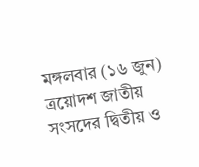মঙ্গলবার (১৬ জুন) ত্রয়োদশ জাতীয় সংসদের দ্বিতীয় ও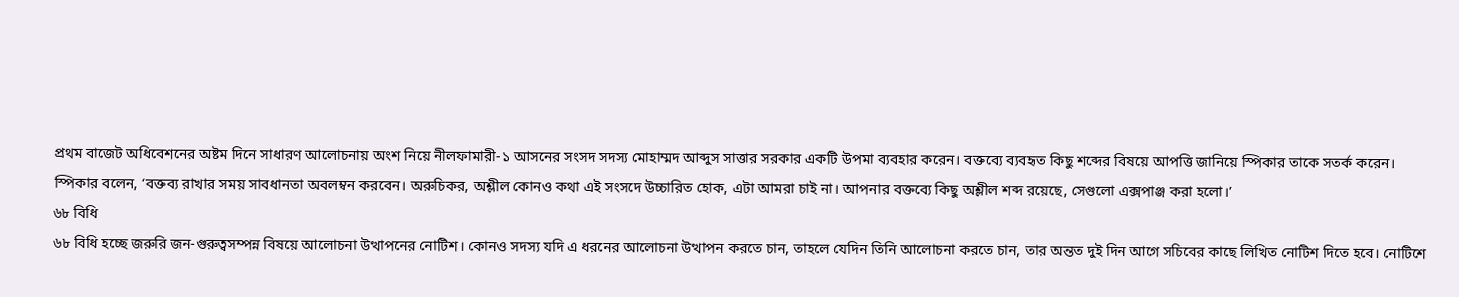প্রথম বাজেট অধিবেশনের অষ্টম দিনে সাধারণ আলোচনায় অংশ নিয়ে নীলফামারী-১ আসনের সংসদ সদস্য মোহাম্মদ আব্দুস সাত্তার সরকার একটি উপমা ব্যবহার করেন। বক্তব্যে ব্যবহৃত কিছু শব্দের বিষয়ে আপত্তি জানিয়ে স্পিকার তাকে সতর্ক করেন।
স্পিকার বলেন, ‘বক্তব্য রাখার সময় সাবধানতা অবলম্বন করবেন। অরুচিকর, অশ্লীল কোনও কথা এই সংসদে উচ্চারিত হোক, এটা আমরা চাই না। আপনার বক্তব্যে কিছু অশ্লীল শব্দ রয়েছে, সেগুলো এক্সপাঞ্জ করা হলো।’
৬৮ বিধি
৬৮ বিধি হচ্ছে জরুরি জন-গুরুত্বসম্পন্ন বিষয়ে আলোচনা উত্থাপনের নোটিশ। কোনও সদস্য যদি এ ধরনের আলোচনা উত্থাপন করতে চান, তাহলে যেদিন তিনি আলোচনা করতে চান, তার অন্তত দুই দিন আগে সচিবের কাছে লিখিত নোটিশ দিতে হবে। নোটিশে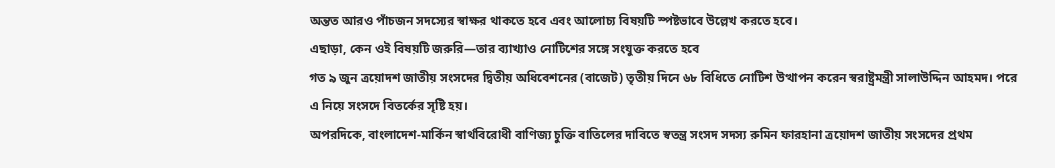অন্তত আরও পাঁচজন সদস্যের স্বাক্ষর থাকতে হবে এবং আলোচ্য বিষয়টি স্পষ্টভাবে উল্লেখ করতে হবে।
এছাড়া, কেন ওই বিষয়টি জরুরি—তার ব্যাখ্যাও নোটিশের সঙ্গে সংযুক্ত করতে হবে
গত ৯ জুন ত্রয়োদশ জাতীয় সংসদের দ্বিতীয় অধিবেশনের (বাজেট) তৃতীয় দিনে ৬৮ বিধিতে নোটিশ উত্থাপন করেন স্বরাষ্ট্রমন্ত্রী সালাউদ্দিন আহমদ। পরে এ নিয়ে সংসদে বিতর্কের সৃষ্টি হয়।
অপরদিকে, বাংলাদেশ-মার্কিন স্বার্থবিরোধী বাণিজ্য চুক্তি বাতিলের দাবিতে স্বতন্ত্র সংসদ সদস্য রুমিন ফারহানা ত্রয়োদশ জাতীয় সংসদের প্রথম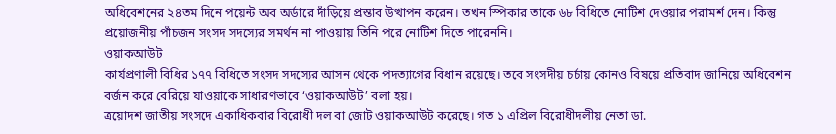অধিবেশনের ২৪তম দিনে পয়েন্ট অব অর্ডারে দাঁড়িয়ে প্রস্তাব উত্থাপন করেন। তখন স্পিকার তাকে ৬৮ বিধিতে নোটিশ দেওয়ার পরামর্শ দেন। কিন্তু প্রয়োজনীয় পাঁচজন সংসদ সদস্যের সমর্থন না পাওয়ায় তিনি পরে নোটিশ দিতে পারেননি।
ওয়াকআউট
কার্যপ্রণালী বিধির ১৭৭ বিধিতে সংসদ সদস্যের আসন থেকে পদত্যাগের বিধান রয়েছে। তবে সংসদীয় চর্চায় কোনও বিষয়ে প্রতিবাদ জানিয়ে অধিবেশন বর্জন করে বেরিয়ে যাওয়াকে সাধারণভাবে ‘ওয়াকআউট’ বলা হয়।
ত্রয়োদশ জাতীয় সংসদে একাধিকবার বিরোধী দল বা জোট ওয়াকআউট করেছে। গত ১ এপ্রিল বিরোধীদলীয় নেতা ডা.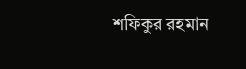শফিকুর রহমান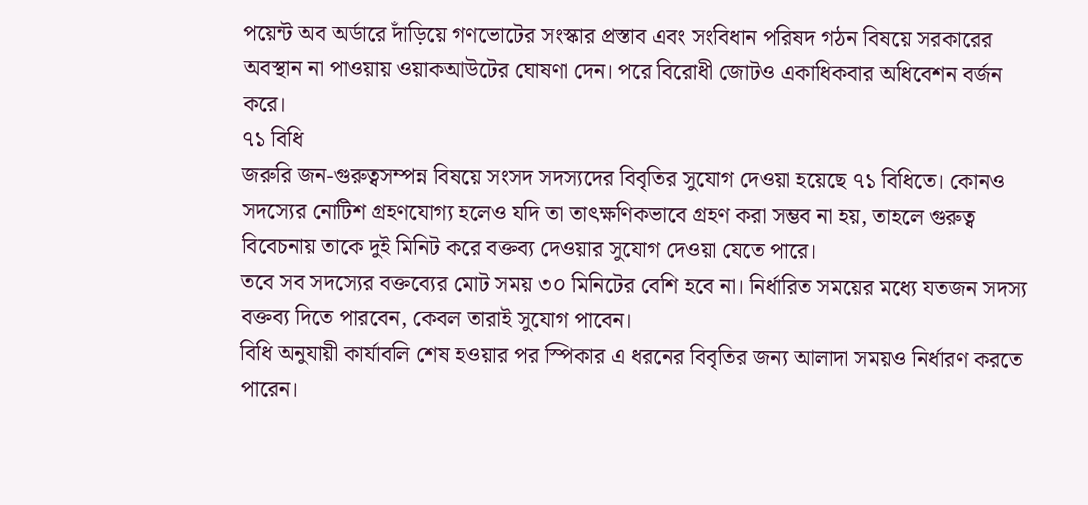পয়েন্ট অব অর্ডারে দাঁড়িয়ে গণভোটের সংস্কার প্রস্তাব এবং সংবিধান পরিষদ গঠন বিষয়ে সরকারের অবস্থান না পাওয়ায় ওয়াকআউটের ঘোষণা দেন। পরে বিরোধী জোটও একাধিকবার অধিবেশন বর্জন করে।
৭১ বিধি
জরুরি জন-গুরুত্বসম্পন্ন বিষয়ে সংসদ সদস্যদের বিবৃতির সুযোগ দেওয়া হয়েছে ৭১ বিধিতে। কোনও সদস্যের নোটিশ গ্রহণযোগ্য হলেও যদি তা তাৎক্ষণিকভাবে গ্রহণ করা সম্ভব না হয়, তাহলে গুরুত্ব বিবেচনায় তাকে দুই মিনিট করে বক্তব্য দেওয়ার সুযোগ দেওয়া যেতে পারে।
তবে সব সদস্যের বক্তব্যের মোট সময় ৩০ মিনিটের বেশি হবে না। নির্ধারিত সময়ের মধ্যে যতজন সদস্য বক্তব্য দিতে পারবেন, কেবল তারাই সুযোগ পাবেন।
বিধি অনুযায়ী কার্যাবলি শেষ হওয়ার পর স্পিকার এ ধরনের বিবৃতির জন্য আলাদা সময়ও নির্ধারণ করতে পারেন।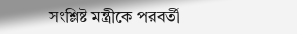সংশ্লিষ্ট মন্ত্রীকে পরবর্তী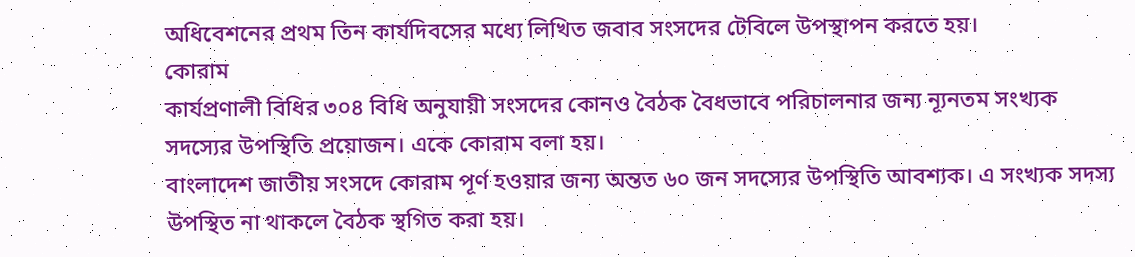অধিবেশনের প্রথম তিন কার্যদিবসের মধ্যে লিখিত জবাব সংসদের টেবিলে উপস্থাপন করতে হয়।
কোরাম
কার্যপ্রণালী বিধির ৩০৪ বিধি অনুযায়ী সংসদের কোনও বৈঠক বৈধভাবে পরিচালনার জন্য ন্যূনতম সংখ্যক সদস্যের উপস্থিতি প্রয়োজন। একে কোরাম বলা হয়।
বাংলাদেশ জাতীয় সংসদে কোরাম পূর্ণ হওয়ার জন্য অন্তত ৬০ জন সদস্যের উপস্থিতি আবশ্যক। এ সংখ্যক সদস্য উপস্থিত না থাকলে বৈঠক স্থগিত করা হয়।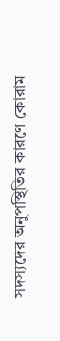সদস্যদের অনুপস্থিতির কারণে কোরাম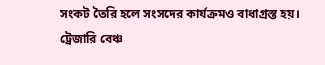সংকট তৈরি হলে সংসদের কার্যক্রমও বাধাগ্রস্ত হয়।
ট্রেজারি বেঞ্চ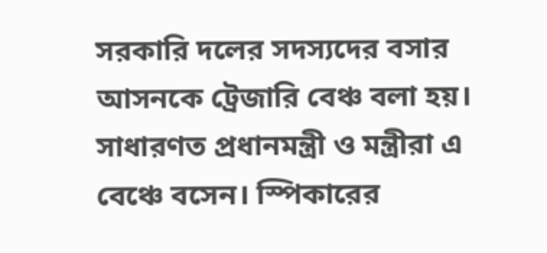সরকারি দলের সদস্যদের বসার আসনকে ট্রেজারি বেঞ্চ বলা হয়। সাধারণত প্রধানমন্ত্রী ও মন্ত্রীরা এ বেঞ্চে বসেন। স্পিকারের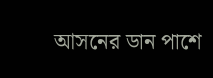আসনের ডান পাশে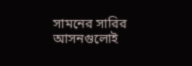সামনের সারির আসনগুলোই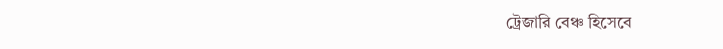ট্রেজারি বেঞ্চ হিসেবে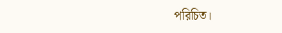পরিচিত।